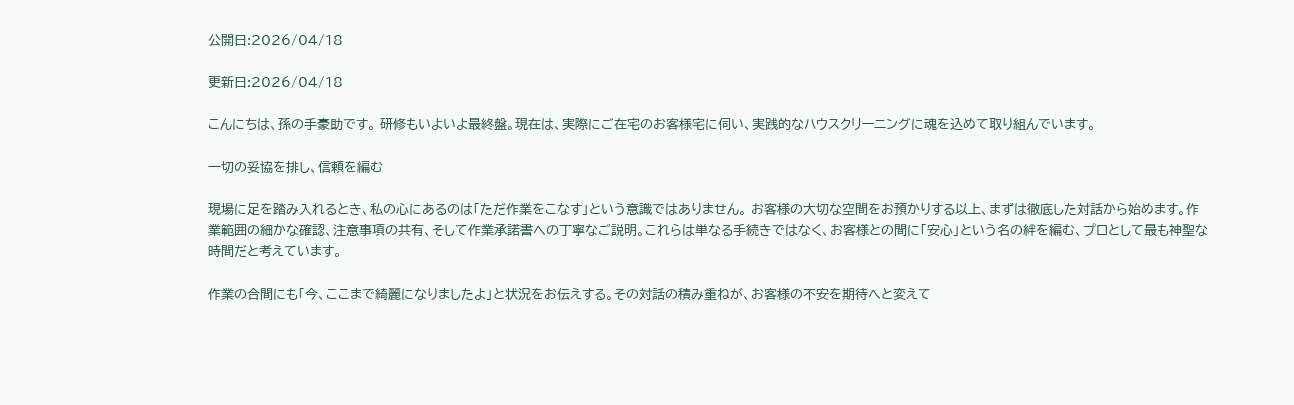公開日:2026/04/18

更新日:2026/04/18

こんにちは、孫の手豪助です。 研修もいよいよ最終盤。現在は、実際にご在宅のお客様宅に伺い、実践的なハウスクリーニングに魂を込めて取り組んでいます。

一切の妥協を排し、信頼を編む

現場に足を踏み入れるとき、私の心にあるのは「ただ作業をこなす」という意識ではありません。 お客様の大切な空間をお預かりする以上、まずは徹底した対話から始めます。作業範囲の細かな確認、注意事項の共有、そして作業承諾書への丁寧なご説明。これらは単なる手続きではなく、お客様との間に「安心」という名の絆を編む、プロとして最も神聖な時間だと考えています。

作業の合間にも「今、ここまで綺麗になりましたよ」と状況をお伝えする。その対話の積み重ねが、お客様の不安を期待へと変えて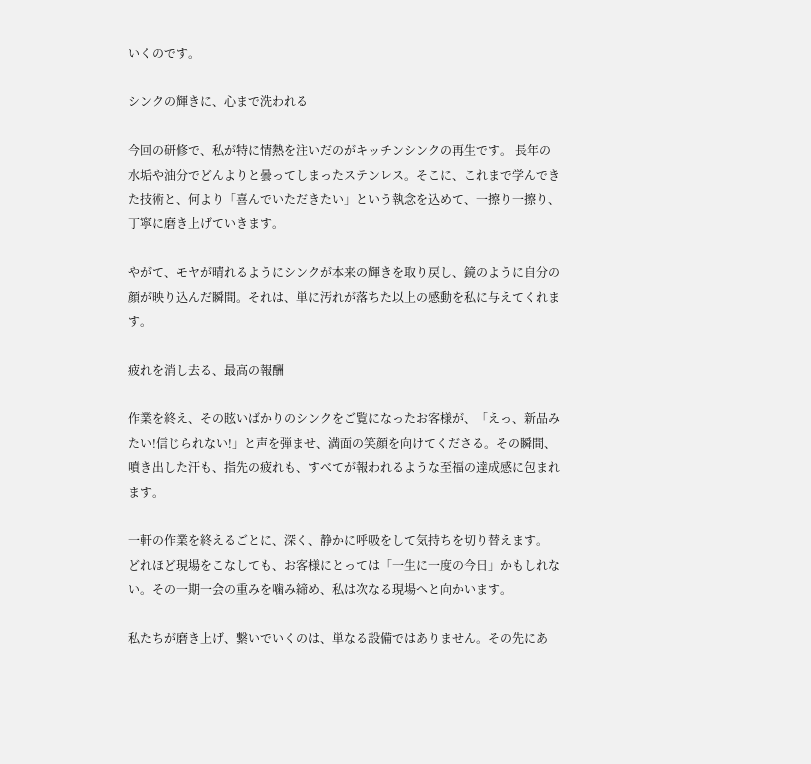いくのです。

シンクの輝きに、心まで洗われる

今回の研修で、私が特に情熱を注いだのがキッチンシンクの再生です。 長年の水垢や油分でどんよりと曇ってしまったステンレス。そこに、これまで学んできた技術と、何より「喜んでいただきたい」という執念を込めて、一擦り一擦り、丁寧に磨き上げていきます。

やがて、モヤが晴れるようにシンクが本来の輝きを取り戻し、鏡のように自分の顔が映り込んだ瞬間。それは、単に汚れが落ちた以上の感動を私に与えてくれます。

疲れを消し去る、最高の報酬

作業を終え、その眩いばかりのシンクをご覧になったお客様が、「えっ、新品みたい!信じられない!」と声を弾ませ、満面の笑顔を向けてくださる。その瞬間、噴き出した汗も、指先の疲れも、すべてが報われるような至福の達成感に包まれます。

一軒の作業を終えるごとに、深く、静かに呼吸をして気持ちを切り替えます。 どれほど現場をこなしても、お客様にとっては「一生に一度の今日」かもしれない。その一期一会の重みを噛み締め、私は次なる現場へと向かいます。

私たちが磨き上げ、繋いでいくのは、単なる設備ではありません。その先にあ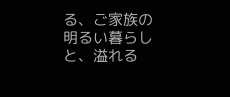る、ご家族の明るい暮らしと、溢れる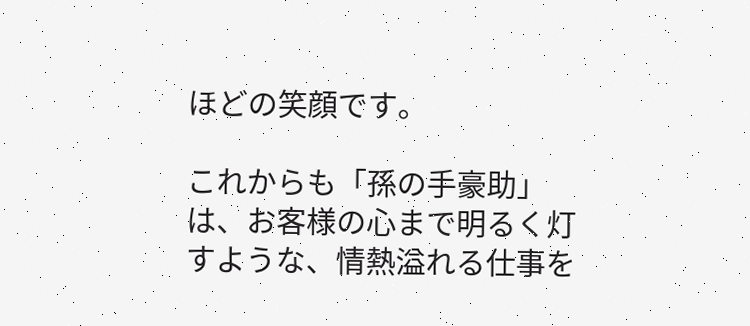ほどの笑顔です。

これからも「孫の手豪助」は、お客様の心まで明るく灯すような、情熱溢れる仕事を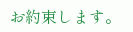お約束します。